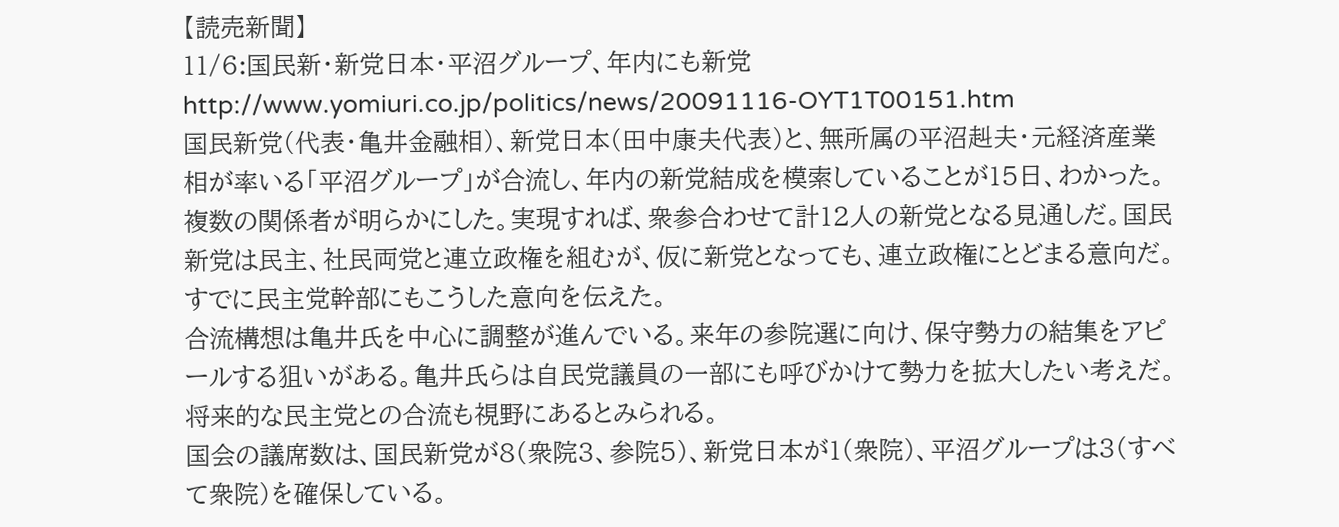【読売新聞】
11/6:国民新・新党日本・平沼グループ、年内にも新党
http://www.yomiuri.co.jp/politics/news/20091116-OYT1T00151.htm
国民新党(代表・亀井金融相)、新党日本(田中康夫代表)と、無所属の平沼赳夫・元経済産業相が率いる「平沼グループ」が合流し、年内の新党結成を模索していることが15日、わかった。
複数の関係者が明らかにした。実現すれば、衆参合わせて計12人の新党となる見通しだ。国民新党は民主、社民両党と連立政権を組むが、仮に新党となっても、連立政権にとどまる意向だ。すでに民主党幹部にもこうした意向を伝えた。
合流構想は亀井氏を中心に調整が進んでいる。来年の参院選に向け、保守勢力の結集をアピールする狙いがある。亀井氏らは自民党議員の一部にも呼びかけて勢力を拡大したい考えだ。将来的な民主党との合流も視野にあるとみられる。
国会の議席数は、国民新党が8(衆院3、参院5)、新党日本が1(衆院)、平沼グループは3(すべて衆院)を確保している。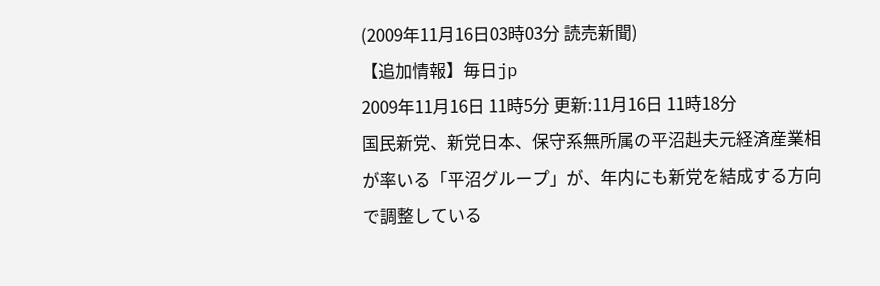(2009年11月16日03時03分 読売新聞)
【追加情報】毎日jp
2009年11月16日 11時5分 更新:11月16日 11時18分
国民新党、新党日本、保守系無所属の平沼赳夫元経済産業相が率いる「平沼グループ」が、年内にも新党を結成する方向で調整している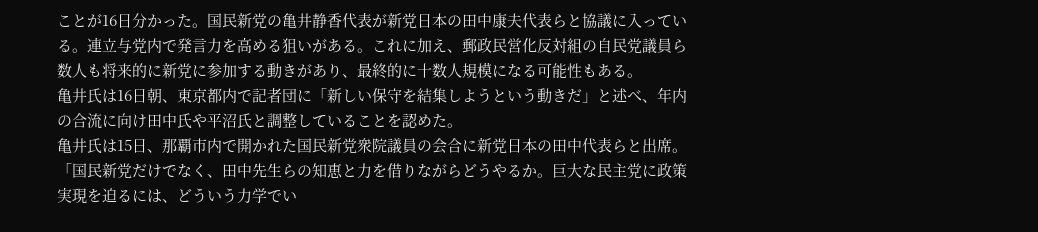ことが16日分かった。国民新党の亀井静香代表が新党日本の田中康夫代表らと協議に入っている。連立与党内で発言力を高める狙いがある。これに加え、郵政民営化反対組の自民党議員ら数人も将来的に新党に参加する動きがあり、最終的に十数人規模になる可能性もある。
亀井氏は16日朝、東京都内で記者団に「新しい保守を結集しようという動きだ」と述べ、年内の合流に向け田中氏や平沼氏と調整していることを認めた。
亀井氏は15日、那覇市内で開かれた国民新党衆院議員の会合に新党日本の田中代表らと出席。「国民新党だけでなく、田中先生らの知恵と力を借りながらどうやるか。巨大な民主党に政策実現を迫るには、どういう力学でい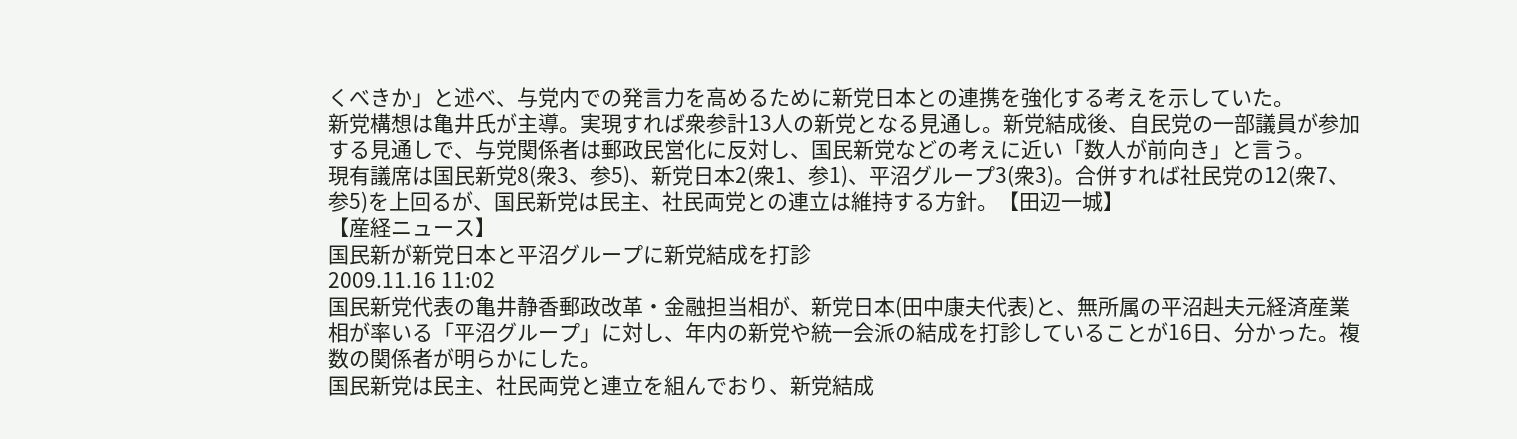くべきか」と述べ、与党内での発言力を高めるために新党日本との連携を強化する考えを示していた。
新党構想は亀井氏が主導。実現すれば衆参計13人の新党となる見通し。新党結成後、自民党の一部議員が参加する見通しで、与党関係者は郵政民営化に反対し、国民新党などの考えに近い「数人が前向き」と言う。
現有議席は国民新党8(衆3、参5)、新党日本2(衆1、参1)、平沼グループ3(衆3)。合併すれば社民党の12(衆7、参5)を上回るが、国民新党は民主、社民両党との連立は維持する方針。【田辺一城】
【産経ニュース】
国民新が新党日本と平沼グループに新党結成を打診
2009.11.16 11:02
国民新党代表の亀井静香郵政改革・金融担当相が、新党日本(田中康夫代表)と、無所属の平沼赳夫元経済産業相が率いる「平沼グループ」に対し、年内の新党や統一会派の結成を打診していることが16日、分かった。複数の関係者が明らかにした。
国民新党は民主、社民両党と連立を組んでおり、新党結成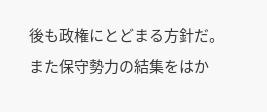後も政権にとどまる方針だ。また保守勢力の結集をはか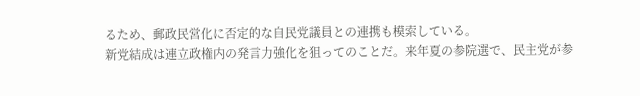るため、郵政民営化に否定的な自民党議員との連携も模索している。
新党結成は連立政権内の発言力強化を狙ってのことだ。来年夏の参院選で、民主党が参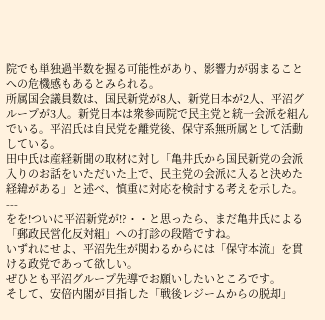院でも単独過半数を握る可能性があり、影響力が弱まることへの危機感もあるとみられる。
所属国会議員数は、国民新党が8人、新党日本が2人、平沼グループが3人。新党日本は衆参両院で民主党と統一会派を組んでいる。平沼氏は自民党を離党後、保守系無所属として活動している。
田中氏は産経新聞の取材に対し「亀井氏から国民新党の会派入りのお話をいただいた上で、民主党の会派に入ると決めた経緯がある」と述べ、慎重に対応を検討する考えを示した。
---
をを!ついに平沼新党が!?・・と思ったら、まだ亀井氏による「郵政民営化反対組」への打診の段階ですね。
いずれにせよ、平沼先生が関わるからには「保守本流」を貫ける政党であって欲しい。
ぜひとも平沼グループ先導でお願いしたいところです。
そして、安倍内閣が目指した「戦後レジームからの脱却」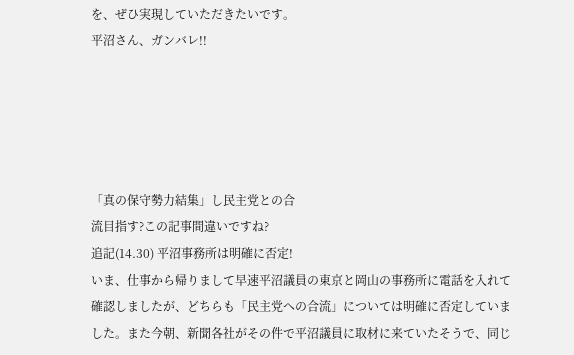を、ぜひ実現していただきたいです。
平沼さん、ガンバレ!!





「真の保守勢力結集」し民主党との合
流目指す?この記事間違いですね?
追記(14.30) 平沼事務所は明確に否定!
いま、仕事から帰りまして早速平沼議員の東京と岡山の事務所に電話を入れて確認しましたが、どちらも「民主党への合流」については明確に否定していました。また今朝、新聞各社がその件で平沼議員に取材に来ていたそうで、同じ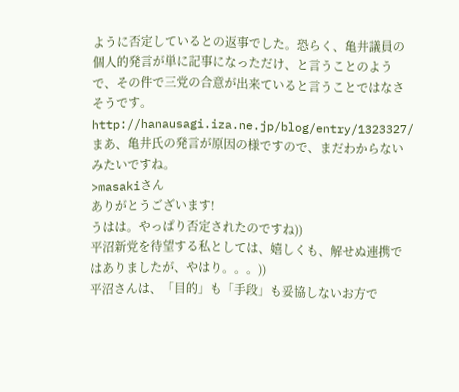ように否定しているとの返事でした。恐らく、亀井議員の個人的発言が単に記事になっただけ、と言うことのようで、その件で三党の合意が出来ていると言うことではなさそうです。
http://hanausagi.iza.ne.jp/blog/entry/1323327/
まあ、亀井氏の発言が原因の様ですので、まだわからないみたいですね。
>masakiさん
ありがとうございます!
うはは。やっぱり否定されたのですね))
平沼新党を待望する私としては、嬉しくも、解せぬ連携ではありましたが、やはり。。。))
平沼さんは、「目的」も「手段」も妥協しないお方で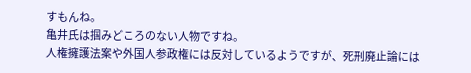すもんね。
亀井氏は掴みどころのない人物ですね。
人権擁護法案や外国人参政権には反対しているようですが、死刑廃止論には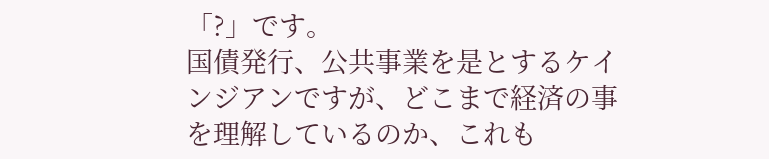「?」です。
国債発行、公共事業を是とするケインジアンですが、どこまで経済の事を理解しているのか、これも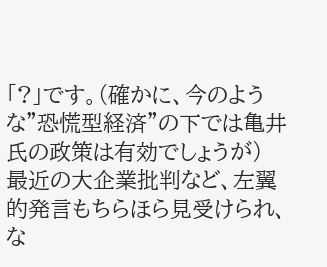「?」です。(確かに、今のような”恐慌型経済”の下では亀井氏の政策は有効でしょうが)
最近の大企業批判など、左翼的発言もちらほら見受けられ、な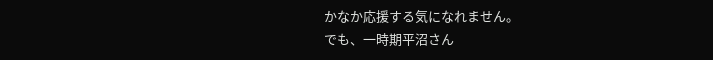かなか応援する気になれません。
でも、一時期平沼さん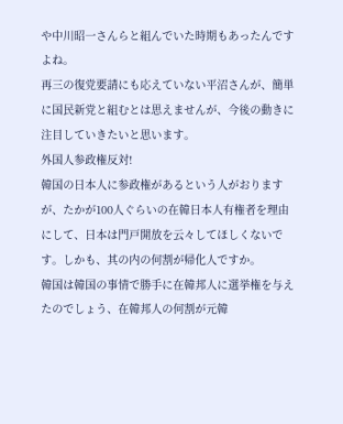や中川昭一さんらと組んでいた時期もあったんですよね。
再三の復党要請にも応えていない平沼さんが、簡単に国民新党と組むとは思えませんが、今後の動きに注目していきたいと思います。
外国人参政権反対!
韓国の日本人に参政権があるという人がおりますが、たかが100人ぐらいの在韓日本人有権者を理由にして、日本は門戸開放を云々してほしくないです。しかも、其の内の何割が帰化人ですか。
韓国は韓国の事情で勝手に在韓邦人に選挙権を与えたのでしょう、在韓邦人の何割が元韓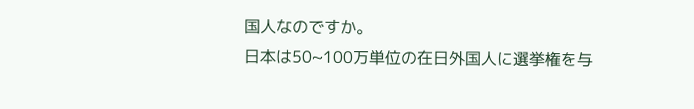国人なのですか。
日本は50~100万単位の在日外国人に選挙権を与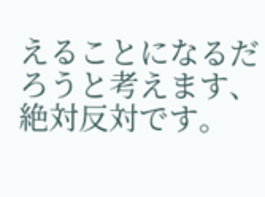えることになるだろうと考えます、絶対反対です。